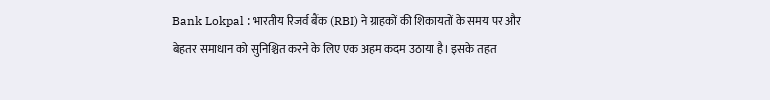Bank Lokpal : भारतीय रिजर्व बैंक (RBI) ने ग्राहकों की शिकायतों के समय पर और बेहतर समाधान को सुनिश्चित करने के लिए एक अहम कदम उठाया है। इसके तहत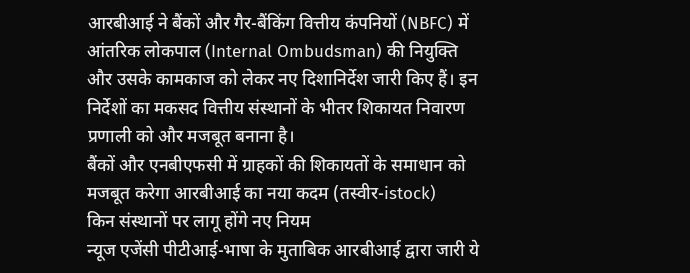आरबीआई ने बैंकों और गैर-बैंकिंग वित्तीय कंपनियों (NBFC) में आंतरिक लोकपाल (Internal Ombudsman) की नियुक्ति और उसके कामकाज को लेकर नए दिशानिर्देश जारी किए हैं। इन निर्देशों का मकसद वित्तीय संस्थानों के भीतर शिकायत निवारण प्रणाली को और मजबूत बनाना है।
बैंकों और एनबीएफसी में ग्राहकों की शिकायतों के समाधान को मजबूत करेगा आरबीआई का नया कदम (तस्वीर-istock)
किन संस्थानों पर लागू होंगे नए नियम
न्यूज एजेंसी पीटीआई-भाषा के मुताबिक आरबीआई द्वारा जारी ये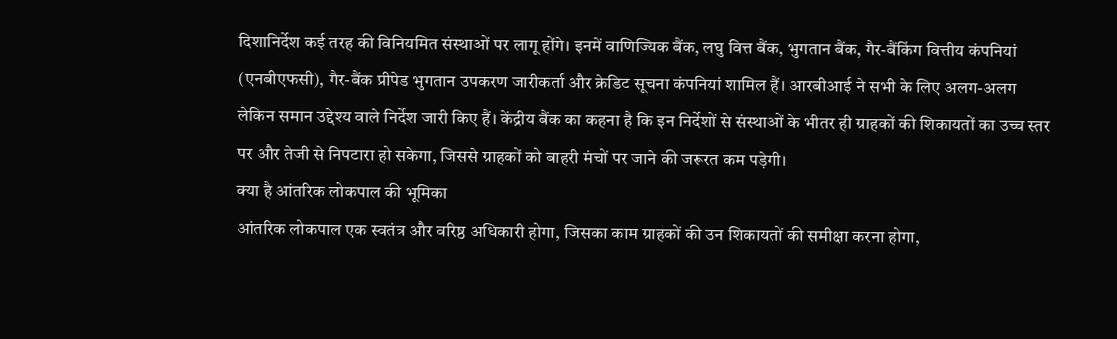दिशानिर्देश कई तरह की विनियमित संस्थाओं पर लागू होंगे। इनमें वाणिज्यिक बैंक, लघु वित्त बैंक, भुगतान बैंक, गैर-बैंकिंग वित्तीय कंपनियां (एनबीएफसी), गैर-बैंक प्रीपेड भुगतान उपकरण जारीकर्ता और क्रेडिट सूचना कंपनियां शामिल हैं। आरबीआई ने सभी के लिए अलग-अलग लेकिन समान उद्देश्य वाले निर्देश जारी किए हैं। केंद्रीय बैंक का कहना है कि इन निर्देशों से संस्थाओं के भीतर ही ग्राहकों की शिकायतों का उच्च स्तर पर और तेजी से निपटारा हो सकेगा, जिससे ग्राहकों को बाहरी मंचों पर जाने की जरूरत कम पड़ेगी।
क्या है आंतरिक लोकपाल की भूमिका
आंतरिक लोकपाल एक स्वतंत्र और वरिष्ठ अधिकारी होगा, जिसका काम ग्राहकों की उन शिकायतों की समीक्षा करना होगा,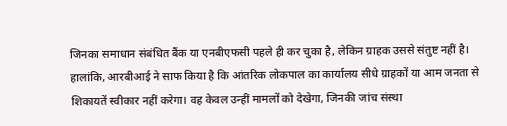जिनका समाधान संबंधित बैंक या एनबीएफसी पहले ही कर चुका है, लेकिन ग्राहक उससे संतुष्ट नहीं है। हालांकि, आरबीआई ने साफ किया है कि आंतरिक लोकपाल का कार्यालय सीधे ग्राहकों या आम जनता से शिकायतें स्वीकार नहीं करेगा। वह केवल उन्हीं मामलों को देखेगा, जिनकी जांच संस्था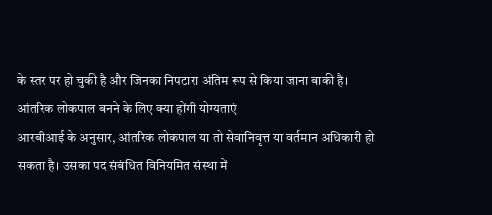के स्तर पर हो चुकी है और जिनका निपटारा अंतिम रूप से किया जाना बाकी है।
आंतरिक लोकपाल बनने के लिए क्या होंगी योग्यताएं
आरबीआई के अनुसार, आंतरिक लोकपाल या तो सेवानिवृत्त या वर्तमान अधिकारी हो सकता है। उसका पद संबंधित विनियमित संस्था में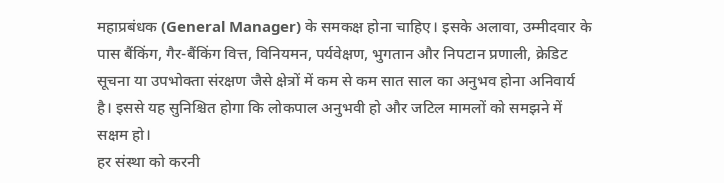महाप्रबंधक (General Manager) के समकक्ष होना चाहिए। इसके अलावा, उम्मीदवार के पास बैंकिंग, गैर-बैंकिंग वित्त, विनियमन, पर्यवेक्षण, भुगतान और निपटान प्रणाली, क्रेडिट सूचना या उपभोक्ता संरक्षण जैसे क्षेत्रों में कम से कम सात साल का अनुभव होना अनिवार्य है। इससे यह सुनिश्चित होगा कि लोकपाल अनुभवी हो और जटिल मामलों को समझने में सक्षम हो।
हर संस्था को करनी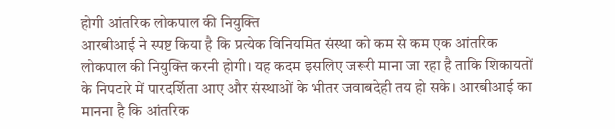होगी आंतरिक लोकपाल की नियुक्ति
आरबीआई ने स्पष्ट किया है कि प्रत्येक विनियमित संस्था को कम से कम एक आंतरिक लोकपाल की नियुक्ति करनी होगी। यह कदम इसलिए जरूरी माना जा रहा है ताकि शिकायतों के निपटारे में पारदर्शिता आए और संस्थाओं के भीतर जवाबदेही तय हो सके। आरबीआई का मानना है कि आंतरिक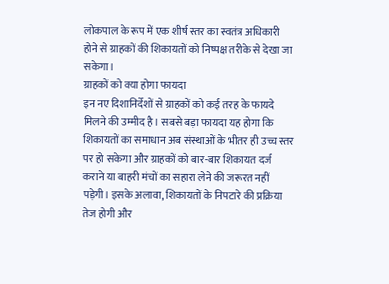लोकपाल के रूप में एक शीर्ष स्तर का स्वतंत्र अधिकारी होने से ग्राहकों की शिकायतों को निष्पक्ष तरीके से देखा जा सकेगा।
ग्राहकों को क्या होगा फायदा
इन नए दिशानिर्देशों से ग्राहकों को कई तरह के फायदे मिलने की उम्मीद है। सबसे बड़ा फायदा यह होगा कि शिकायतों का समाधान अब संस्थाओं के भीतर ही उच्च स्तर पर हो सकेगा और ग्राहकों को बार-बार शिकायत दर्ज कराने या बाहरी मंचों का सहारा लेने की जरूरत नहीं पड़ेगी। इसके अलावा, शिकायतों के निपटारे की प्रक्रिया तेज होगी और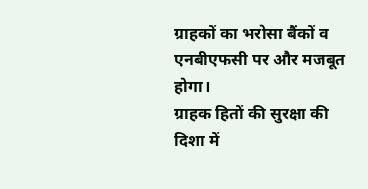ग्राहकों का भरोसा बैंकों व एनबीएफसी पर और मजबूत होगा।
ग्राहक हितों की सुरक्षा की दिशा में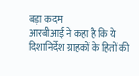बड़ा कदम
आरबीआई ने कहा है कि ये दिशानिर्देश ग्राहकों के हितों की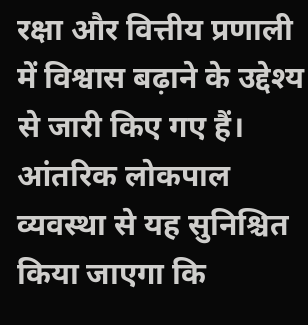रक्षा और वित्तीय प्रणाली में विश्वास बढ़ाने के उद्देश्य से जारी किए गए हैं। आंतरिक लोकपाल व्यवस्था से यह सुनिश्चित किया जाएगा कि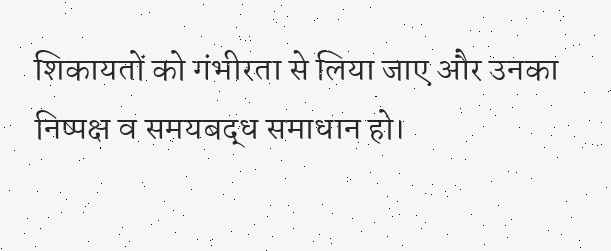शिकायतों को गंभीरता से लिया जाए और उनका निष्पक्ष व समयबद्ध समाधान हो।